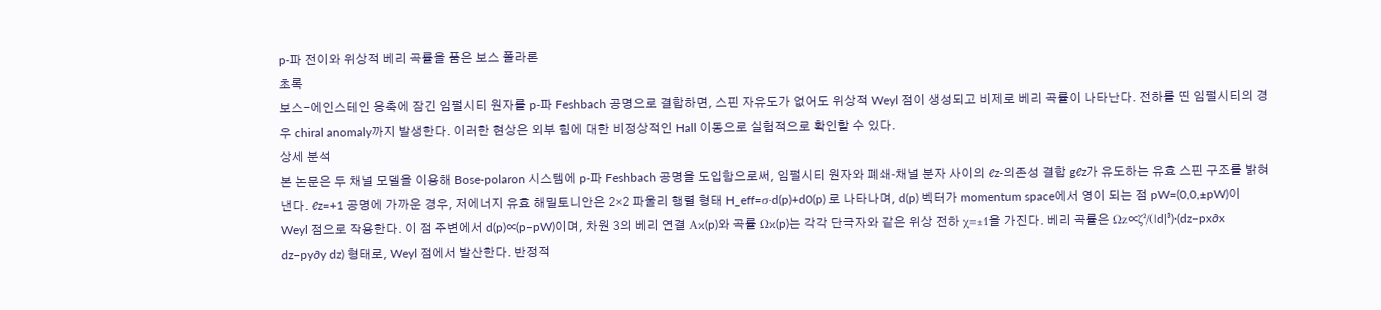p‑파 전이와 위상적 베리 곡률을 품은 보스 폴라론
초록
보스-에인스테인 응축에 잠긴 임펄시티 원자를 p‑파 Feshbach 공명으로 결합하면, 스핀 자유도가 없어도 위상적 Weyl 점이 생성되고 비제로 베리 곡률이 나타난다. 전하를 띤 임펄시티의 경우 chiral anomaly까지 발생한다. 이러한 현상은 외부 힘에 대한 비정상적인 Hall 이동으로 실험적으로 확인할 수 있다.
상세 분석
본 논문은 두 채널 모델을 이용해 Bose‑polaron 시스템에 p‑파 Feshbach 공명을 도입함으로써, 임펄시티 원자와 폐쇄‑채널 분자 사이의 ℓz‑의존성 결합 gℓz가 유도하는 유효 스핀 구조를 밝혀낸다. ℓz=+1 공명에 가까운 경우, 저에너지 유효 해밀토니안은 2×2 파울리 행렬 형태 H_eff=σ·d(p)+d0(p) 로 나타나며, d(p) 벡터가 momentum space에서 영이 되는 점 pW=(0,0,±pW)이 Weyl 점으로 작용한다. 이 점 주변에서 d(p)∝(p−pW)이며, 차원 3의 베리 연결 Aκ(p)와 곡률 Ωκ(p)는 각각 단극자와 같은 위상 전하 χ=±1을 가진다. 베리 곡률은 Ωz∝ζ²/(|d|³)·(dz−px∂x dz−py∂y dz) 형태로, Weyl 점에서 발산한다. 반정적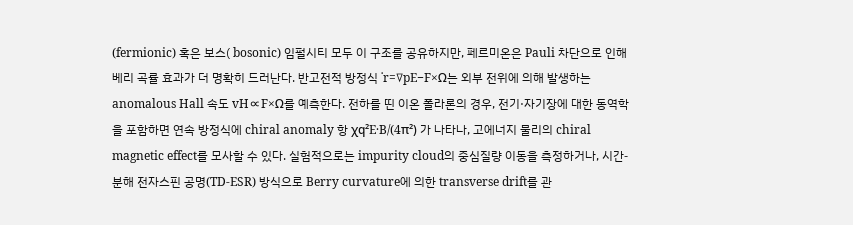(fermionic) 혹은 보스( bosonic) 임펄시티 모두 이 구조를 공유하지만, 페르미온은 Pauli 차단으로 인해 베리 곡률 효과가 더 명확히 드러난다. 반고전적 방정식 ˙r=∇pE−F×Ω는 외부 전위에 의해 발생하는 anomalous Hall 속도 vH∝F×Ω를 예측한다. 전하를 띤 이온 폴라론의 경우, 전기·자기장에 대한 동역학을 포함하면 연속 방정식에 chiral anomaly 항 χq²E·B/(4π²) 가 나타나, 고에너지 물리의 chiral magnetic effect를 모사할 수 있다. 실험적으로는 impurity cloud의 중심질량 이동을 측정하거나, 시간‑분해 전자스핀 공명(TD‑ESR) 방식으로 Berry curvature에 의한 transverse drift를 관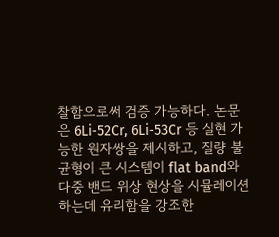찰함으로써 검증 가능하다. 논문은 6Li‑52Cr, 6Li‑53Cr 등 실현 가능한 원자쌍을 제시하고, 질량 불균형이 큰 시스템이 flat band와 다중 밴드 위상 현상을 시뮬레이션하는데 유리함을 강조한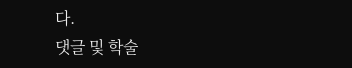다.
댓글 및 학술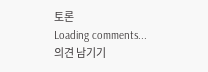토론
Loading comments...
의견 남기기